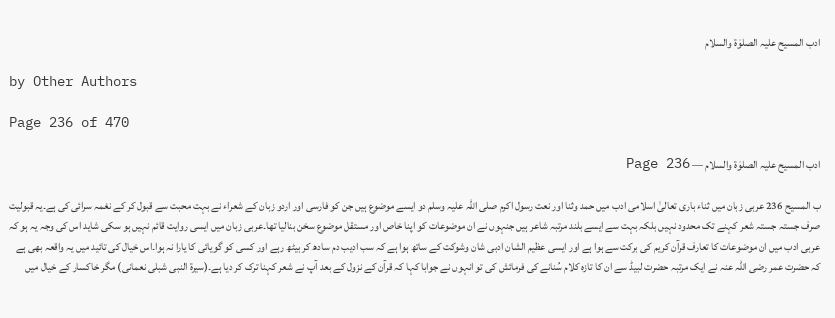ادب المسیح علیہ الصلوٰۃ والسلام

by Other Authors

Page 236 of 470

ادب المسیح علیہ الصلوٰۃ والسلام — Page 236

ب المسيح 236 عربی زبان میں ثناء باری تعالیٰ اسلامی ادب میں حمد وثنا اور نعت رسول اکرم صلی اللہ علیہ وسلم دو ایسے موضوع ہیں جن کو فارسی اور اردو زبان کے شعراء نے بہت محبت سے قبول کر کے نغمہ سرائی کی ہے۔یہ قبولیت صرف جستہ جستہ شعر کہنے تک محدود نہیں بلکہ بہت سے ایسے بلند مرتبہ شاعر ہیں جنہوں نے ان موضوعات کو اپنا خاص اور مستقل موضوع سخن بنالیا تھا۔عربی زبان میں ایسی روایت قائم نہیں ہو سکی شاید اس کی وجہ یہ ہو کہ عربی ادب میں ان موضوعات کا تعارف قرآن کریم کی برکت سے ہوا ہے اور ایسی عظیم الشان ادبی شان وشوکت کے ساتھ ہوا ہے کہ سب ادیب دم سادھ کر بیٹھ رہے اور کسی کو گویائی کا یارا نہ ہوا۔اس خیال کی تائید میں یہ واقعہ بھی ہے کہ حضرت عمر رضی اللہ عنہ نے ایک مرتبہ حضرت لبیڈ سے ان کا تازہ کلام سُنانے کی فرمائش کی تو انہوں نے جوابا کہا کہ قرآن کے نزول کے بعد آپ نے شعر کہنا ترک کر دیا ہے۔(سیرۃ النبی شبلی نعمانی) مگر خاکسار کے خیال میں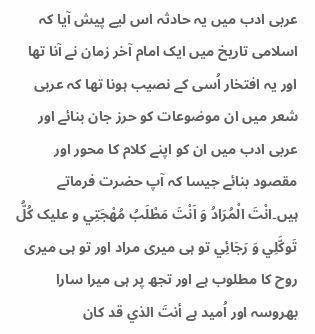عربی ادب میں یہ حادثہ اس لیے پیش آیا کہ اسلامی تاریخ میں ایک امام آخر زمان نے آنا تھا اور یہ افتخار اُسی کے نصیب ہونا تھا کہ عربی شعر میں ان موضوعات کو حرز جان بنائے اور عربی ادب میں ان کو اپنے کلام کا محور اور مقصود بنائے جیسا کہ آپ حضرت فرماتے ہیں۔انْتَ الْمُرَادُ وَ اَنْتَ مَطْلَبُ مُهْجَتِي و علیک كُلُّ تَوكَّلِي وَ رَجَائِي تو ہی میری مراد اور تو ہی میری روح کا مطلوب ہے اور تجھ پر ہی میرا سارا بھروسہ اور اُمید ہے أنتَ الذي قد كان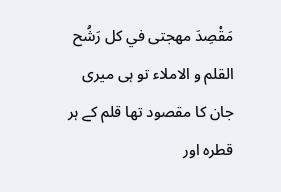مَقْصِدَ مهجتى في كل رَشُح القلم و الاملاء تو ہی میری جان کا مقصود تھا قلم کے ہر قطرہ اور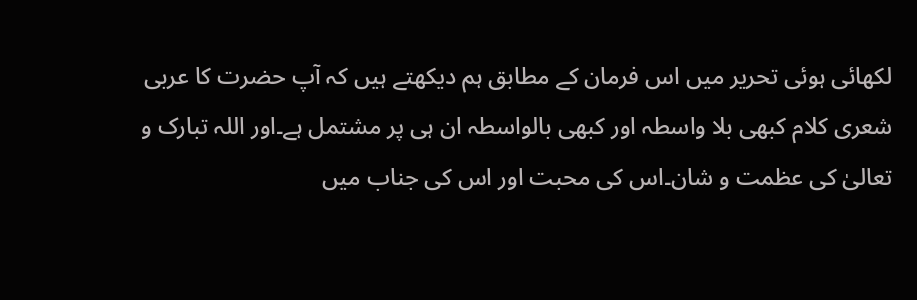لکھائی ہوئی تحریر میں اس فرمان کے مطابق ہم دیکھتے ہیں کہ آپ حضرت کا عربی شعری کلام کبھی بلا واسطہ اور کبھی بالواسطہ ان ہی پر مشتمل ہے۔اور اللہ تبارک و تعالیٰ کی عظمت و شان۔اس کی محبت اور اس کی جناب میں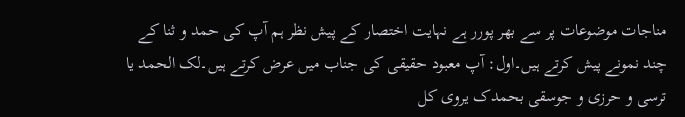مناجات موضوعات پر سے بھر پورر ہے نہایت اختصار کے پیش نظر ہم آپ کی حمد و ثنا کے چند نمونے پیش کرتے ہیں۔اول: آپ معبود حقیقی کی جناب میں عرض کرتے ہیں۔لک الحمد یا ترسی و حرزی و جوسقی بحمدک يروى كل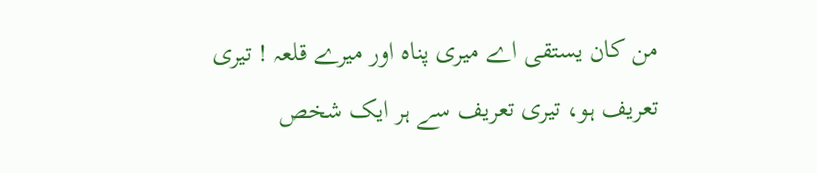من كان يستقى اے میری پناہ اور میرے قلعہ ! تیری تعریف ہو، تیری تعریف سے ہر ایک شخص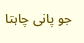جو پانی چاہتا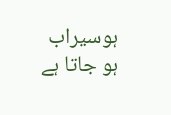ہوسیراب ہو جاتا ہے